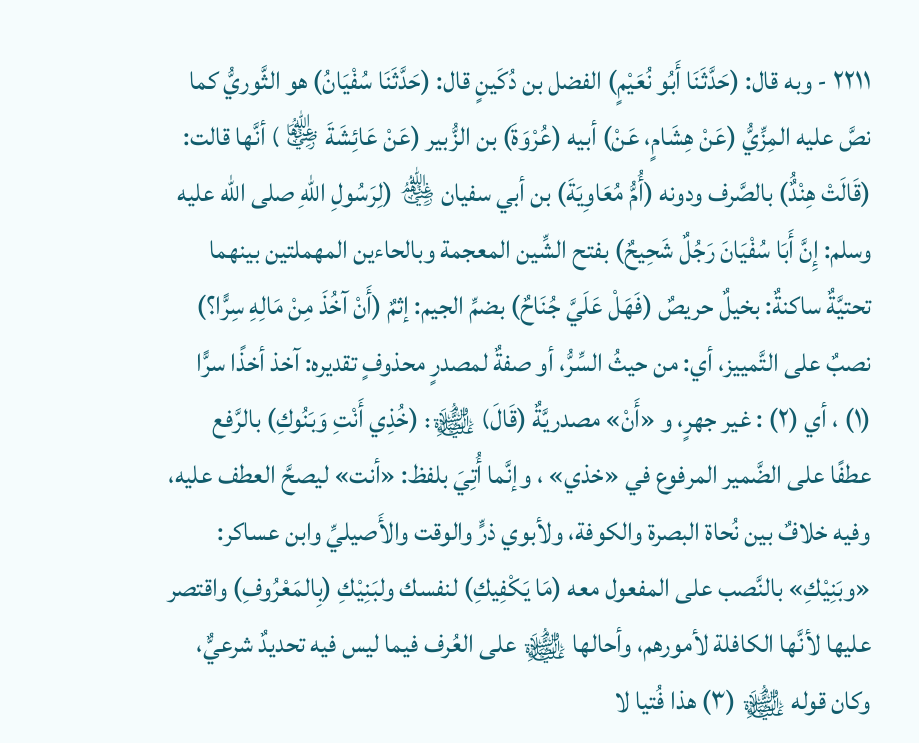٢٢١١ - وبه قال: (حَدَّثَنَا أَبُو نُعَيْمٍ) الفضل بن دُكَينٍ قال: (حَدَّثَنَا سُفْيَانُ) هو الثَّوريُّ كما نصَّ عليه المِزِّيُّ (عَنْ هِشَامٍ، عَنْ) أبيه (عُرْوَةَ) بن الزُّبير (عَنْ عَائِشَةَ ﵂ ) أنَّها قالت: (قَالَتْ هِنْدٌُ) بالصَّرف ودونه (أُمُّ مُعَاوِيَةَ) بن أبي سفيان ﵃ (لِرَسُولِ اللهِ صلى الله عليه وسلم: إِنَّ أَبَا سُفْيَانَ رَجُلٌ شَحِيحٌ) بفتح الشِّين المعجمة وبالحاءين المهملتين بينهما تحتيَّةٌ ساكنةٌ: بخيلٌ حريصٌ (فَهَلْ عَلَيَّ جُنَاحٌ) بضمِّ الجيم: إثمٌ (أَنْ آخُذَ مِنْ مَالِهِ سِرًّا؟) نصبٌ على التَّمييز، أي: من حيثُ السِّرُّ، أو صفةٌ لمصدرٍ محذوفٍ تقديره: آخذ أخذًا سرًّا (١) ، أي (٢) : غير جهرٍ، و «أَنْ» مصدريَّةٌ (قَالَ) ﵊: (خُذِي أَنْتِ وَبَنُوكِ) بالرَّفع عطفًا على الضَّمير المرفوع في «خذي» ، وإنَّما أُتِيَ بلفظ: «أنت» ليصحَّ العطف عليه، وفيه خلافٌ بين نُحاة البصرة والكوفة، ولأبوي ذرٍّ والوقت والأَصيليِّ وابن عساكر: «وبَنِيْكِ» بالنَّصب على المفعول معه (مَا يَكْفِيكِ) لنفسك ولبَنِيْكِ (بِالمَعْرُوفِ) واقتصر عليها لأنَّها الكافلة لأمورهم، وأحالها ﵊ على العُرف فيما ليس فيه تحديدٌ شرعيٌّ، وكان قوله ﵊ (٣) هذا فُتيا لا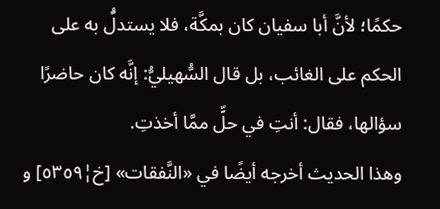حكمًا؛ لأنَّ أبا سفيان كان بمكَّة، فلا يستدلُّ به على الحكم على الغائب، بل قال السُّهيليُّ: إنَّه كان حاضرًا سؤالها، فقال: أنتِ في حلٍّ ممَّا أخذتِ.
وهذا الحديث أخرجه أيضًا في «النَّفقات» [خ¦٥٣٥٩] و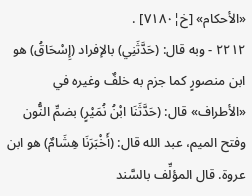«الأحكام» [خ¦٧١٨٠] .
٢٢١٢ - وبه قال: (حَدَّثَنِي) بالإفراد (إِسْحَاقُ) هو ابن منصورٍ كما جزم به خلفٌ وغيره في «الأطراف» قال: (حَدَّثَنَا ابْنُ نُمَيْرٍ) بضمِّ النُّون وفتح الميم، عبد الله قال: (أَخْبَرَنَا هِشَامٌ) هو ابن عروة. قال المؤلِّف بالسَّند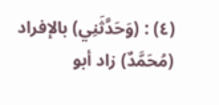(٤) : (وَحَدَّثَنِي) بالإفراد (مُحَمَّدٌ) زاد أبو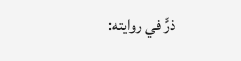ذرٍّ في روايته: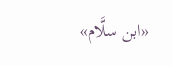«ابن سلَّام»